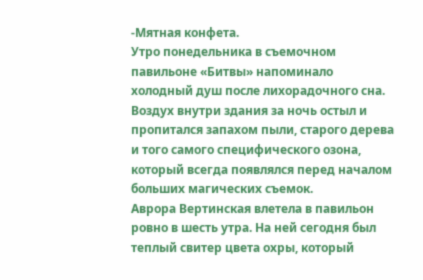-Мятная конфета.
Утро понедельника в съемочном павильоне «Битвы» напоминало холодный душ после лихорадочного сна. Воздух внутри здания за ночь остыл и пропитался запахом пыли, старого дерева и того самого специфического озона, который всегда появлялся перед началом больших магических съемок.
Аврора Вертинская влетела в павильон ровно в шесть утра. На ней сегодня был теплый свитер цвета охры, который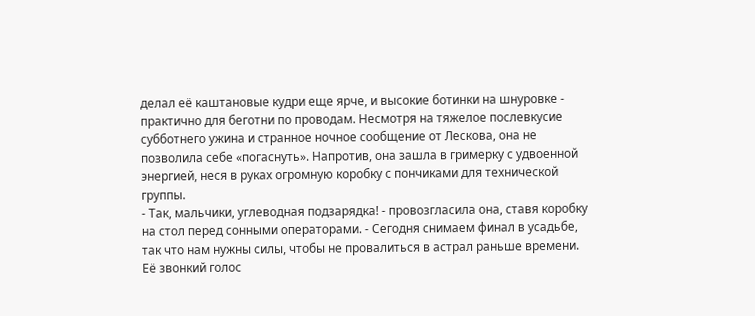делал её каштановые кудри еще ярче, и высокие ботинки на шнуровке - практично для беготни по проводам. Несмотря на тяжелое послевкусие субботнего ужина и странное ночное сообщение от Лескова, она не позволила себе «погаснуть». Напротив, она зашла в гримерку с удвоенной энергией, неся в руках огромную коробку с пончиками для технической группы.
- Так, мальчики, углеводная подзарядка! - провозгласила она, ставя коробку на стол перед сонными операторами. - Сегодня снимаем финал в усадьбе, так что нам нужны силы, чтобы не провалиться в астрал раньше времени.
Её звонкий голос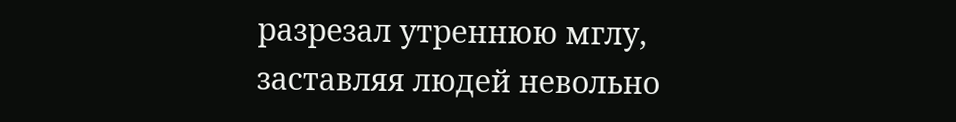разрезал утреннюю мглу, заставляя людей невольно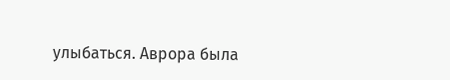улыбаться. Аврора была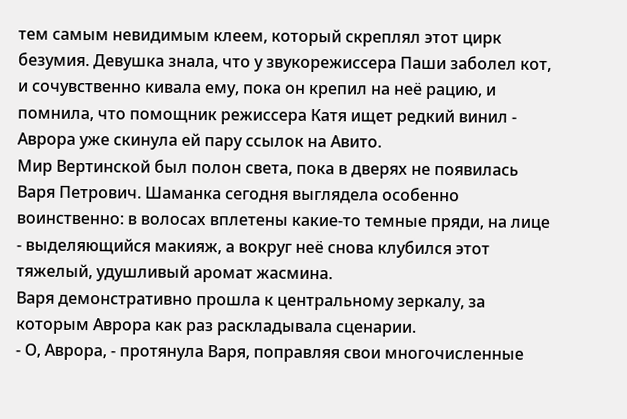тем самым невидимым клеем, который скреплял этот цирк безумия. Девушка знала, что у звукорежиссера Паши заболел кот, и сочувственно кивала ему, пока он крепил на неё рацию, и помнила, что помощник режиссера Катя ищет редкий винил - Аврора уже скинула ей пару ссылок на Авито.
Мир Вертинской был полон света, пока в дверях не появилась Варя Петрович. Шаманка сегодня выглядела особенно воинственно: в волосах вплетены какие-то темные пряди, на лице - выделяющийся макияж, а вокруг неё снова клубился этот тяжелый, удушливый аромат жасмина.
Варя демонстративно прошла к центральному зеркалу, за которым Аврора как раз раскладывала сценарии.
- О, Аврора, - протянула Варя, поправляя свои многочисленные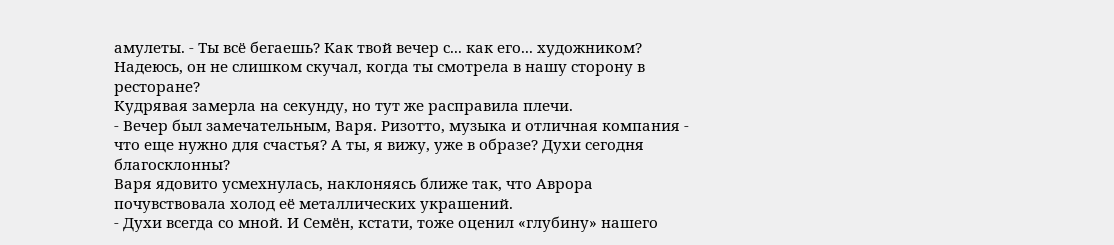амулеты. - Ты всё бегаешь? Как твой вечер с... как его... художником? Надеюсь, он не слишком скучал, когда ты смотрела в нашу сторону в ресторане?
Кудрявая замерла на секунду, но тут же расправила плечи.
- Вечер был замечательным, Варя. Ризотто, музыка и отличная компания - что еще нужно для счастья? А ты, я вижу, уже в образе? Духи сегодня благосклонны?
Варя ядовито усмехнулась, наклоняясь ближе так, что Аврора почувствовала холод её металлических украшений.
- Духи всегда со мной. И Семён, кстати, тоже оценил «глубину» нашего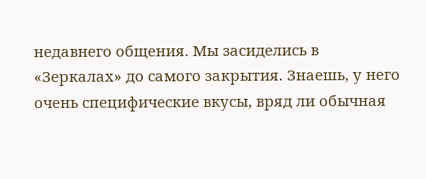недавнего общения. Мы засиделись в «Зеркалах» до самого закрытия. Знаешь, у него очень специфические вкусы, вряд ли обычная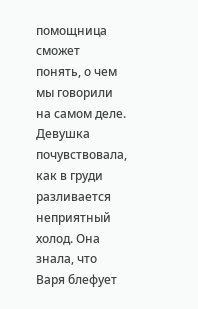помощница сможет понять, о чем мы говорили на самом деле.
Девушка почувствовала, как в груди разливается неприятный холод. Она знала, что Варя блефует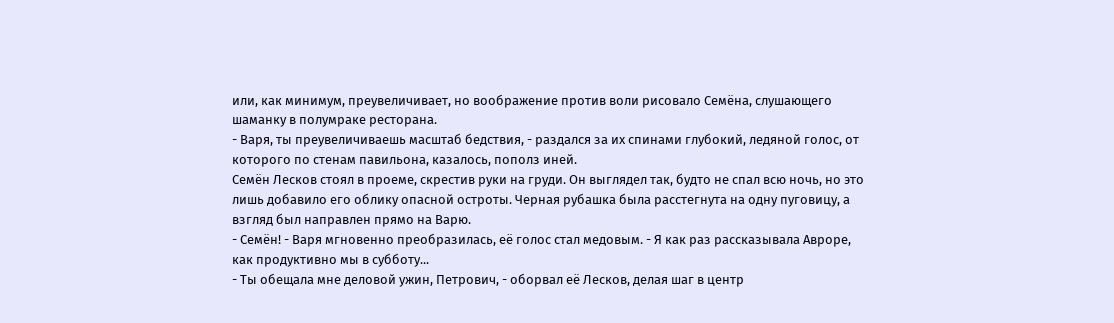или, как минимум, преувеличивает, но воображение против воли рисовало Семёна, слушающего шаманку в полумраке ресторана.
- Варя, ты преувеличиваешь масштаб бедствия, - раздался за их спинами глубокий, ледяной голос, от которого по стенам павильона, казалось, пополз иней.
Семён Лесков стоял в проеме, скрестив руки на груди. Он выглядел так, будто не спал всю ночь, но это лишь добавило его облику опасной остроты. Черная рубашка была расстегнута на одну пуговицу, а взгляд был направлен прямо на Варю.
- Семён! - Варя мгновенно преобразилась, её голос стал медовым. - Я как раз рассказывала Авроре, как продуктивно мы в субботу...
- Ты обещала мне деловой ужин, Петрович, - оборвал её Лесков, делая шаг в центр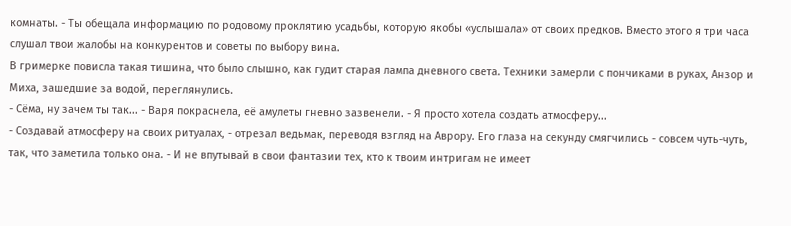комнаты. - Ты обещала информацию по родовому проклятию усадьбы, которую якобы «услышала» от своих предков. Вместо этого я три часа слушал твои жалобы на конкурентов и советы по выбору вина.
В гримерке повисла такая тишина, что было слышно, как гудит старая лампа дневного света. Техники замерли с пончиками в руках, Анзор и Миха, зашедшие за водой, переглянулись.
- Сёма, ну зачем ты так... - Варя покраснела, её амулеты гневно зазвенели. - Я просто хотела создать атмосферу...
- Создавай атмосферу на своих ритуалах, - отрезал ведьмак, переводя взгляд на Аврору. Его глаза на секунду смягчились - совсем чуть-чуть, так, что заметила только она. - И не впутывай в свои фантазии тех, кто к твоим интригам не имеет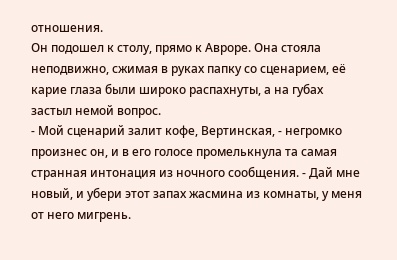отношения.
Он подошел к столу, прямо к Авроре. Она стояла неподвижно, сжимая в руках папку со сценарием, её карие глаза были широко распахнуты, а на губах застыл немой вопрос.
- Мой сценарий залит кофе, Вертинская, - негромко произнес он, и в его голосе промелькнула та самая странная интонация из ночного сообщения. - Дай мне новый, и убери этот запах жасмина из комнаты, у меня от него мигрень.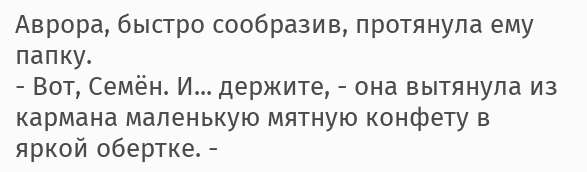Аврора, быстро сообразив, протянула ему папку.
- Вот, Семён. И... держите, - она вытянула из кармана маленькую мятную конфету в яркой обертке. -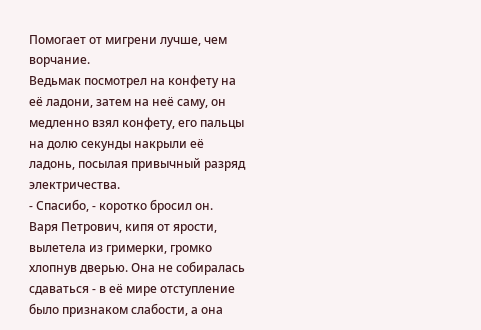Помогает от мигрени лучше, чем ворчание.
Ведьмак посмотрел на конфету на её ладони, затем на неё саму, он медленно взял конфету, его пальцы на долю секунды накрыли её ладонь, посылая привычный разряд электричества.
- Спасибо, - коротко бросил он.
Варя Петрович, кипя от ярости, вылетела из гримерки, громко хлопнув дверью. Она не собиралась сдаваться - в её мире отступление было признаком слабости, а она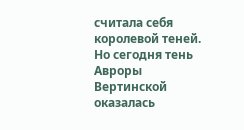считала себя королевой теней. Но сегодня тень Авроры Вертинской оказалась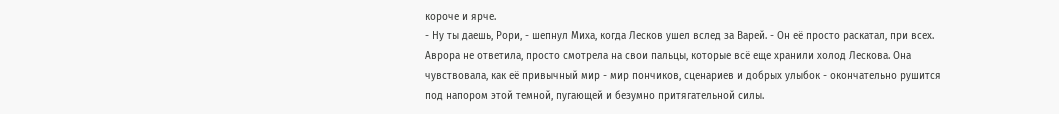короче и ярче.
- Ну ты даешь, Рори, - шепнул Миха, когда Лесков ушел вслед за Варей. - Он её просто раскатал, при всех.
Аврора не ответила, просто смотрела на свои пальцы, которые всё еще хранили холод Лескова. Она чувствовала, как её привычный мир - мир пончиков, сценариев и добрых улыбок - окончательно рушится под напором этой темной, пугающей и безумно притягательной силы.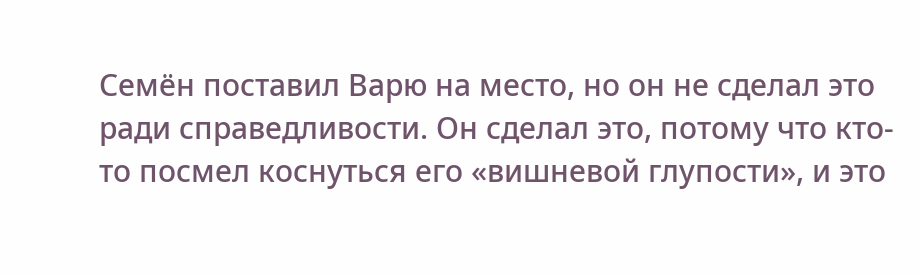Семён поставил Варю на место, но он не сделал это ради справедливости. Он сделал это, потому что кто-то посмел коснуться его «вишневой глупости», и это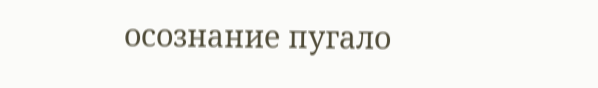осознание пугало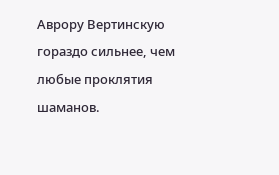Аврору Вертинскую гораздо сильнее, чем любые проклятия шаманов.